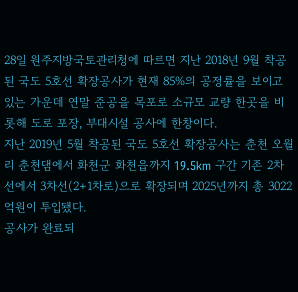28일 원주지방국토관리청에 따르면 지난 2018년 9월 착공된 국도 5호선 확장공사가 현재 85%의 공정률을 보이고 있는 가운데 연말 준공을 목포로 소규모 교량 한곳을 비롯해 도로 포장, 부대시설 공사에 한창이다.
지난 2019년 5월 착공된 국도 5호선 확장공사는 춘천 오월리 춘천댐에서 화천군 화천읍까지 19.5km 구간 기존 2차선에서 3차선(2+1차로)으로 확장되며 2025년까지 총 3022억원이 투입됐다.
공사가 완료되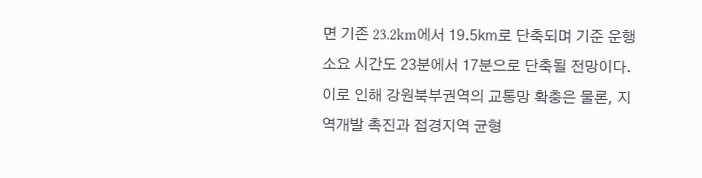면 기존 23.2km에서 19.5㎞로 단축되며 기준 운행 소요 시간도 23분에서 17분으로 단축될 전망이다.
이로 인해 강원북부권역의 교통망 확충은 물론, 지역개발 촉진과 접경지역 균형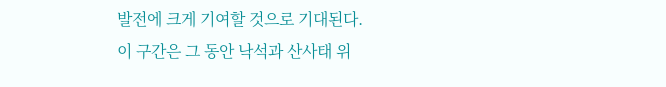발전에 크게 기여할 것으로 기대된다.
이 구간은 그 동안 낙석과 산사태 위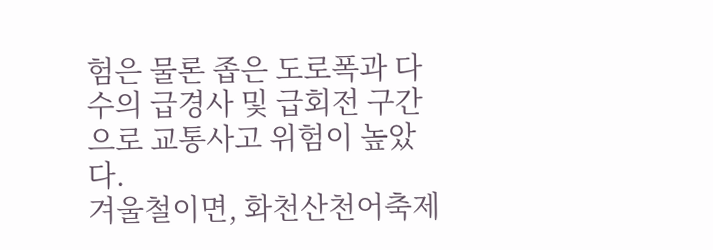험은 물론 좁은 도로폭과 다수의 급경사 및 급회전 구간으로 교통사고 위험이 높았다.
겨울철이면, 화천산천어축제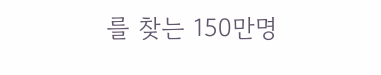를 찾는 150만명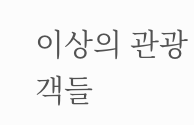이상의 관광객들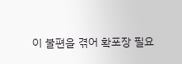이 불편을 겪어 확포장 필요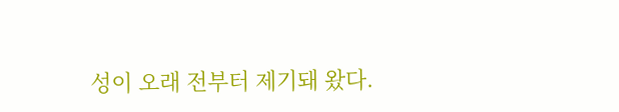성이 오래 전부터 제기돼 왔다.